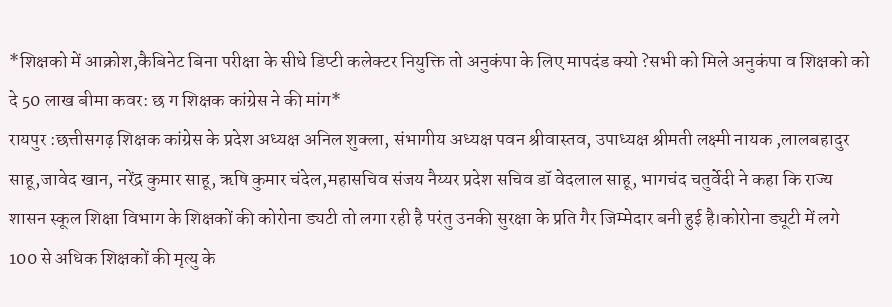*शिक्षको में आक्रोश,कैबिनेट बिना परीक्षा के सीधे डिप्टी कलेक्टर नियुक्ति तो अनुकंपा के लिए मापदंड क्यो ?सभी को मिले अनुकंपा व शिक्षको को दे 50 लाख बीमा कवर: छ ग शिक्षक कांग्रेस ने की मांग*
रायपुर :छत्तीसगढ़ शिक्षक कांग्रेस के प्रदेश अध्यक्ष अनिल शुक्ला, संभागीय अध्यक्ष पवन श्रीवास्तव, उपाध्यक्ष श्रीमती लक्ष्मी नायक ,लालबहादुर साहू,जावेद खान, नरेंद्र कुमार साहू, ऋषि कुमार चंदेल,महासचिव संजय नैय्यर प्रदेश सचिव डॉ वेदलाल साहू, भागचंद चतुर्वेदी ने कहा कि राज्य शासन स्कूल शिक्षा विभाग के शिक्षकों की कोरोना ड्यटी तो लगा रही है परंतु उनकी सुरक्षा के प्रति गैर जिम्मेदार बनी हुई है।कोरोना ड्यूटी में लगे 100 से अधिक शिक्षकों की मृत्यु के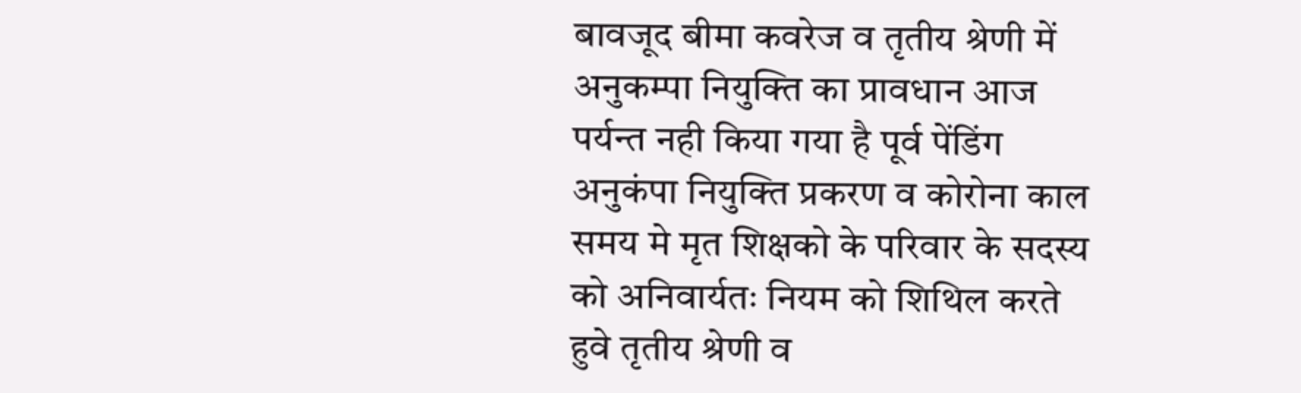बावजूद बीमा कवरेज व तृतीय श्रेणी में अनुकम्पा नियुक्ति का प्रावधान आज पर्यन्त नही किया गया है पूर्व पेंडिंग अनुकंपा नियुक्ति प्रकरण व कोरोना काल समय मे मृत शिक्षको के परिवार के सदस्य को अनिवार्यतः नियम को शिथिल करते हुवे तृतीय श्रेणी व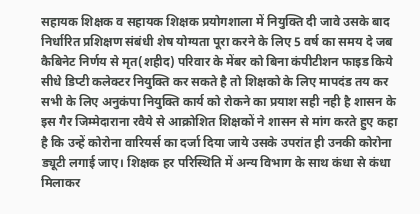सहायक शिक्षक व सहायक शिक्षक प्रयोगशाला में नियुक्ति दी जावे उसके बाद निर्धारित प्रशिक्षण संबंधी शेष योग्यता पूरा करने के लिए 5 वर्ष का समय दे जब कैबिनेट निर्णय से मृत(शहीद) परिवार के मेंबर को बिना कंपीटीशन फाइड किये सीधे डिप्टी कलेक्टर नियुक्ति कर सकते है तो शिक्षको के लिए मापदंड तय कर सभी के लिए अनुकंपा नियुक्ति कार्य को रोकने का प्रयाश सही नही है शासन के इस गैर जिम्मेदाराना रवैये से आक्रोशित शिक्षकों ने शासन से मांग करते हुए कहा है कि उन्हें कोरोना वारियर्स का दर्जा दिया जाये उसके उपरांत ही उनकी कोरोना ड्यूटी लगाई जाए। शिक्षक हर परिस्थिति में अन्य विभाग के साथ कंधा से कंधा मिलाकर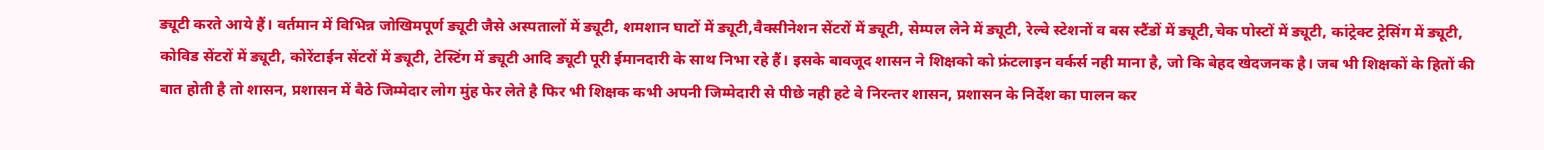ड्यूटी करते आये हैं। वर्तमान में विभिन्न जोखिमपूर्ण ड्यूटी जैसे अस्पतालों में ड्यूटी, शमशान घाटों में ड्यूटी,वैक्सीनेशन सेंटरों में ड्यूटी, सेम्पल लेने में ड्यूटी, रेल्वे स्टेशनों व बस स्टैंडों में ड्यूटी,चेक पोस्टों में ड्यूटी, कांट्रेक्ट ट्रेसिंग में ड्यूटी, कोविड सेंटरों में ड्यूटी, कोरेंटाईन सेंटरों में ड्यूटी, टेस्टिंग में ड्यूटी आदि ड्यूटी पूरी ईमानदारी के साथ निभा रहे हैं। इसके बावजूद शासन ने शिक्षको को फ्रंटलाइन वर्कर्स नही माना है, जो कि बेहद खेदजनक है। जब भी शिक्षकों के हितों की बात होती है तो शासन, प्रशासन में बैठे जिम्मेदार लोग मुंह फेर लेते है फिर भी शिक्षक कभी अपनी जिम्मेदारी से पीछे नही हटे वे निरन्तर शासन, प्रशासन के निर्देश का पालन कर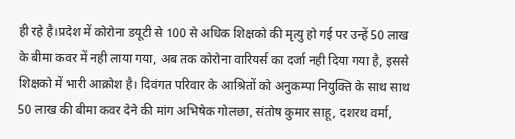ही रहे है।प्रदेश में कोरोना डयूटी से 100 से अधिक शिक्षको की मृत्यु हो गई पर उन्हें 50 लाख के बीमा कवर में नही लाया गया, अब तक कोरोना वारियर्स का दर्जा नही दिया गया है, इससे शिक्षको में भारी आक्रोश है। दिवंगत परिवार के आश्रितों को अनुकम्पा नियुक्ति के साथ साथ 50 लाख की बीमा कवर देने की मांग अभिषेक गोलछा, संतोष कुमार साहू, दशरथ वर्मा,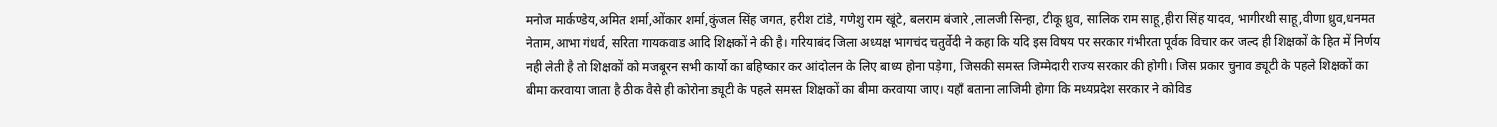मनोज मार्कण्डेय,अमित शर्मा,ओंकार शर्मा,कुंजल सिंह जगत, हरीश टांडे, गणेशु राम खूंटे, बलराम बंजारे ,लालजी सिन्हा, टीकू ध्रुव, सालिक राम साहू,हीरा सिंह यादव, भागीरथी साहू,वीणा ध्रुव,धनमत नेताम,आभा गंधर्व, सरिता गायकवाड आदि शिक्षकों ने की है। गरियाबंद जिला अध्यक्ष भागचंद चतुर्वेदी ने कहा कि यदि इस विषय पर सरकार गंभीरता पूर्वक विचार कर जल्द ही शिक्षकों के हित में निर्णय नही लेती है तो शिक्षकों को मजबूरन सभी कार्यो का बहिष्कार कर आंदोलन के लिए बाध्य होना पड़ेगा, जिसकी समस्त जिम्मेदारी राज्य सरकार की होगी। जिस प्रकार चुनाव ड्यूटी के पहले शिक्षकों का बीमा करवाया जाता है ठीक वैसे ही कोरोना ड्यूटी के पहले समस्त शिक्षकों का बीमा करवाया जाए। यहाँ बताना लाजिमी होगा कि मध्यप्रदेश सरकार ने कोविड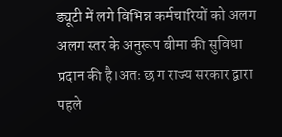ड्यूटी में लगे विभिन्न कर्मचारियों को अलग अलग स्तर के अनुरूप बीमा की सुविधा प्रदान की है।अतः छ ग राज्य सरकार द्वारा पहले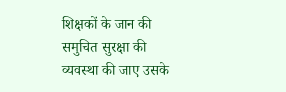शिक्षकों के जान की समुचित सुरक्षा की व्यवस्था की जाए उसके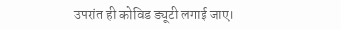उपरांत ही कोविड ड्यूटी लगाई जाए।